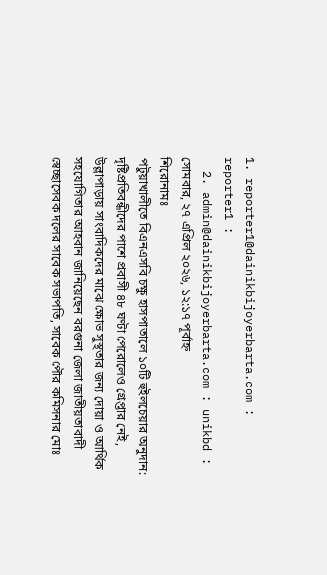1. reporter1@dainikbijoyerbarta.com : reporter1 :
  2. admin@dainikbijoyerbarta.com : unikbd :
সোমবার, ২৭ এপ্রিল ২০২৬, ১২:১৭ পূর্বাহ্ন
শিরোনামঃ
পটুয়াখালীতে বিএনএসবি চক্ষু হাসপাতালে ১০টি হুইলচেয়ার অনুদান: দৃষ্টিপ্রতিবন্ধীদের পাশে প্রবাসী ৪৮ ঘণ্টা পেরোলেও গ্রেপ্তার নেই, উল্লাপাড়ায় সাংবাদিকদের মাঝে ক্ষোভ সুস্থতার জন্য দোয়া ও আর্থিক সহযোগিতার আহবান জানিয়েছেন বরগুনা জেলা জাতীয়তাবাদী স্বেচ্ছাসেবক দলের সাবেক সভাপতি, সাবেক পৌর কমিসনার মোঃ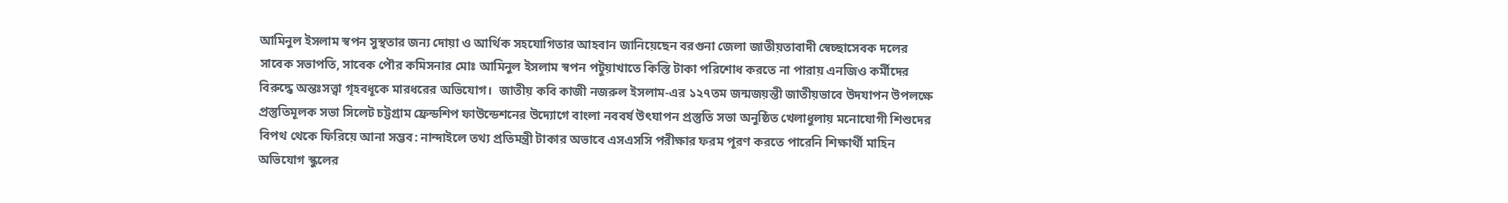আমিনুল ইসলাম স্বপন সুস্থতার জন্য দোয়া ও আর্থিক সহযোগিতার আহবান জানিয়েছেন বরগুনা জেলা জাতীয়তাবাদী স্বেচ্ছাসেবক দলের সাবেক সভাপতি, সাবেক পৌর কমিসনার মোঃ আমিনুল ইসলাম স্বপন পটুয়াখাতে কিস্তি টাকা পরিশোধ করতে না পারায় এনজিও কর্মীদের বিরুদ্ধে অন্তঃসত্ত্বা গৃহবধূকে মারধরের অভিযোগ।  জাতীয় কবি কাজী নজরুল ইসলাম-এর ১২৭তম জন্মজয়ন্তী জাতীয়ভাবে উদযাপন উপলক্ষে প্রস্তুতিমূলক সভা সিলেট চট্টগ্রাম ফ্রেন্ডশিপ ফাউন্ডেশনের উদ্যো‌গে বাংলা নববর্ষ উৎযাপন প্রস্তুতি সভা অনুষ্ঠিত খেলাধুলায় মনোযোগী শিশুদের বিপথ থেকে ফিরিয়ে আনা সম্ভব: নান্দাইলে তথ্য প্রতিমন্ত্রী টাকার অভাবে এসএসসি পরীক্ষার ফরম পূরণ করতে পারেনি শিক্ষার্থী মাহিন অভিযোগ স্কুলের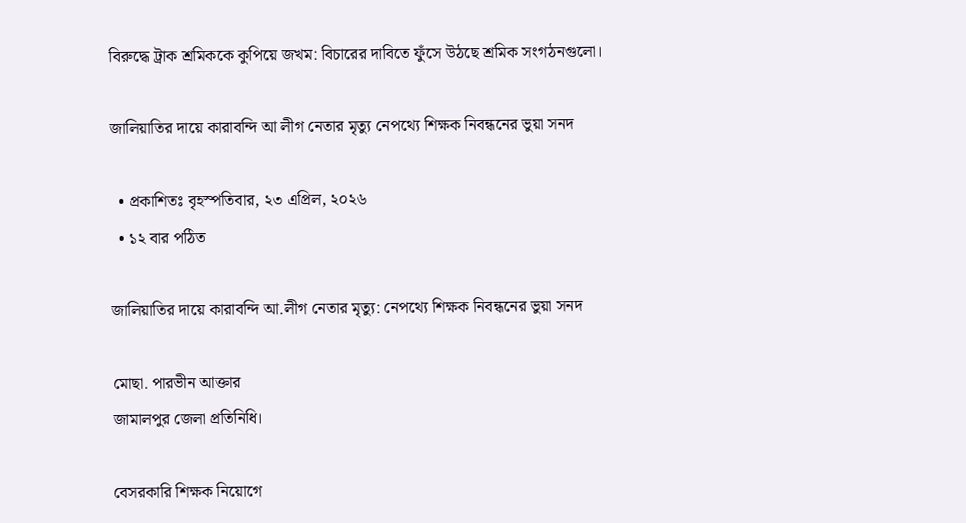বিরুদ্ধে ট্রাক শ্রমিককে কুপিয়ে জখম: বিচারের দাবিতে ফুঁসে উঠছে শ্রমিক সংগঠনগুলো।

জালিয়াতির দায়ে কারাবন্দি আ লীগ নেতার মৃত্যু নেপথ্যে শিক্ষক নিবন্ধনের ভুয়া সনদ

  • প্রকাশিতঃ বৃহস্পতিবার, ২৩ এপ্রিল, ২০২৬
  • ১২ বার পঠিত

জালিয়াতির দায়ে কারাবন্দি আ.লীগ নেতার মৃত্যু: নেপথ্যে শিক্ষক নিবন্ধনের ভুয়া সনদ

মোছা. পারভীন আক্তার
জামালপুর জেলা প্রতিনিধি।

বেসরকারি শিক্ষক নিয়োগে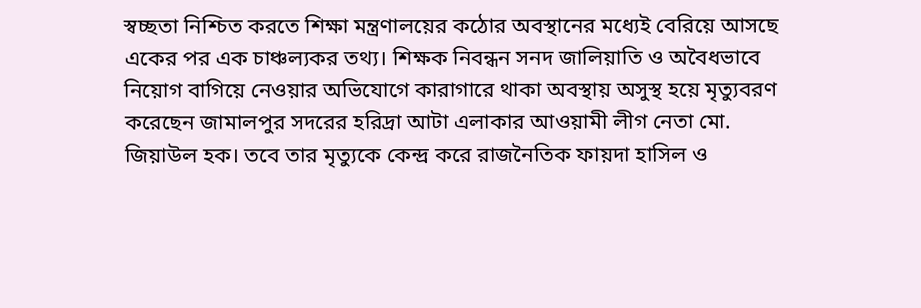স্বচ্ছতা নিশ্চিত করতে শিক্ষা মন্ত্রণালয়ের কঠোর অবস্থানের মধ্যেই বেরিয়ে আসছে একের পর এক চাঞ্চল্যকর তথ্য। শিক্ষক নিবন্ধন সনদ জালিয়াতি ও অবৈধভাবে নিয়োগ বাগিয়ে নেওয়ার অভিযোগে কারাগারে থাকা অবস্থায় অসুস্থ হয়ে মৃত্যুবরণ করেছেন জামালপুর সদরের হরিদ্রা আটা এলাকার আওয়ামী লীগ নেতা মো. জিয়াউল হক। তবে তার মৃত্যুকে কেন্দ্র করে রাজনৈতিক ফায়দা হাসিল ও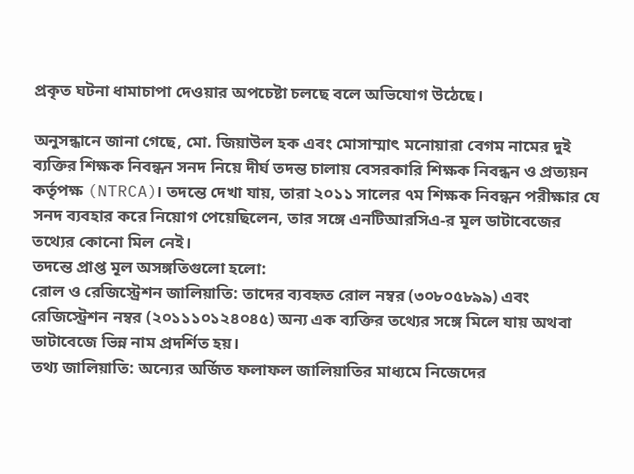প্রকৃত ঘটনা ধামাচাপা দেওয়ার অপচেষ্টা চলছে বলে অভিযোগ উঠেছে।

অনুসন্ধানে জানা গেছে, মো. জিয়াউল হক এবং মোসাম্মাৎ মনোয়ারা বেগম নামের দুই ব্যক্তির শিক্ষক নিবন্ধন সনদ নিয়ে দীর্ঘ তদন্ত চালায় বেসরকারি শিক্ষক নিবন্ধন ও প্রত্যয়ন কর্তৃপক্ষ (NTRCA)। তদন্তে দেখা যায়, তারা ২০১১ সালের ৭ম শিক্ষক নিবন্ধন পরীক্ষার যে সনদ ব্যবহার করে নিয়োগ পেয়েছিলেন, তার সঙ্গে এনটিআরসিএ-র মূল ডাটাবেজের তথ্যের কোনো মিল নেই।
তদন্তে প্রাপ্ত মূল অসঙ্গতিগুলো হলো:
রোল ও রেজিস্ট্রেশন জালিয়াতি: তাদের ব্যবহৃত রোল নম্বর (৩০৮০৫৮৯৯) এবং রেজিস্ট্রেশন নম্বর (২০১১১০১২৪০৪৫) অন্য এক ব্যক্তির তথ্যের সঙ্গে মিলে যায় অথবা ডাটাবেজে ভিন্ন নাম প্রদর্শিত হয়।
তথ্য জালিয়াতি: অন্যের অর্জিত ফলাফল জালিয়াতির মাধ্যমে নিজেদের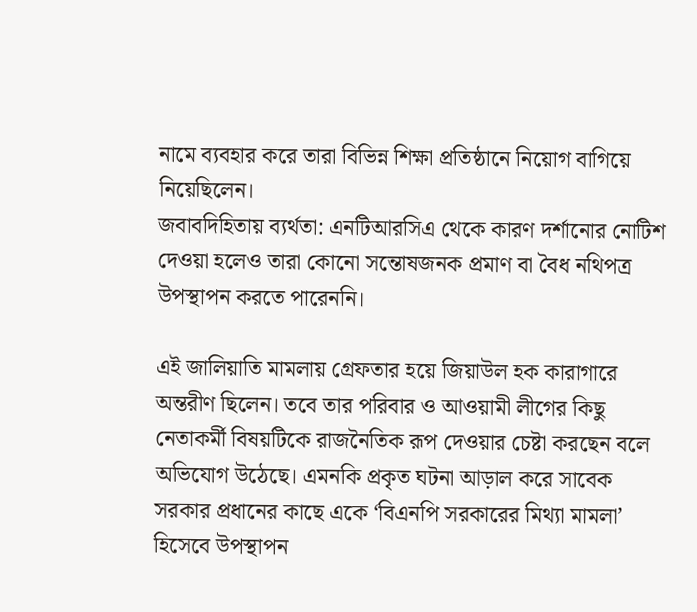নামে ব্যবহার করে তারা বিভিন্ন শিক্ষা প্রতিষ্ঠানে নিয়োগ বাগিয়ে নিয়েছিলেন।
জবাবদিহিতায় ব্যর্থতা: এনটিআরসিএ থেকে কারণ দর্শানোর নোটিশ দেওয়া হলেও তারা কোনো সন্তোষজনক প্রমাণ বা বৈধ নথিপত্র উপস্থাপন করতে পারেননি।

এই জালিয়াতি মামলায় গ্রেফতার হয়ে জিয়াউল হক কারাগারে অন্তরীণ ছিলেন। তবে তার পরিবার ও আওয়ামী লীগের কিছু নেতাকর্মী বিষয়টিকে রাজনৈতিক রূপ দেওয়ার চেষ্টা করছেন বলে অভিযোগ উঠেছে। এমনকি প্রকৃত ঘটনা আড়াল করে সাবেক সরকার প্রধানের কাছে একে ‘বিএনপি সরকারের মিথ্যা মামলা’ হিসেবে উপস্থাপন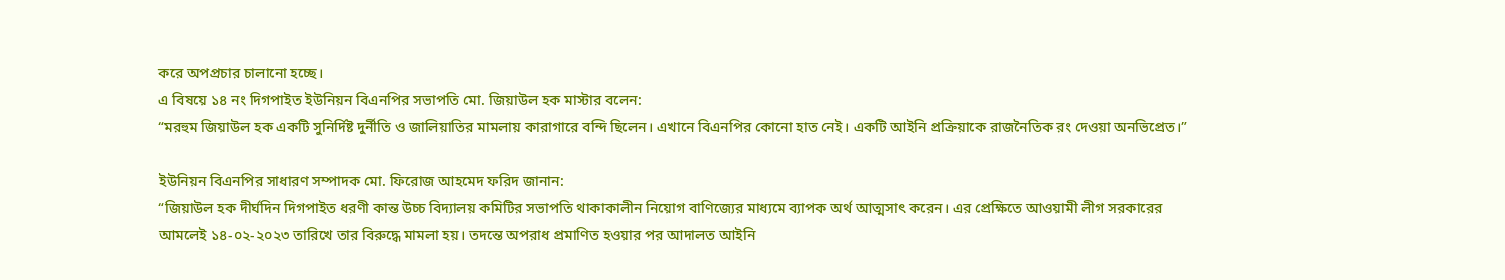করে অপপ্রচার চালানো হচ্ছে।
এ বিষয়ে ১৪ নং দিগপাইত ইউনিয়ন বিএনপির সভাপতি মো. জিয়াউল হক মাস্টার বলেন:
“মরহুম জিয়াউল হক একটি সুনির্দিষ্ট দুর্নীতি ও জালিয়াতির মামলায় কারাগারে বন্দি ছিলেন। এখানে বিএনপির কোনো হাত নেই। একটি আইনি প্রক্রিয়াকে রাজনৈতিক রং দেওয়া অনভিপ্রেত।”

ইউনিয়ন বিএনপির সাধারণ সম্পাদক মো. ফিরোজ আহমেদ ফরিদ জানান:
“জিয়াউল হক দীর্ঘদিন দিগপাইত ধরণী কান্ত উচ্চ বিদ্যালয় কমিটির সভাপতি থাকাকালীন নিয়োগ বাণিজ্যের মাধ্যমে ব্যাপক অর্থ আত্মসাৎ করেন। এর প্রেক্ষিতে আওয়ামী লীগ সরকারের আমলেই ১৪-০২-২০২৩ তারিখে তার বিরুদ্ধে মামলা হয়। তদন্তে অপরাধ প্রমাণিত হওয়ার পর আদালত আইনি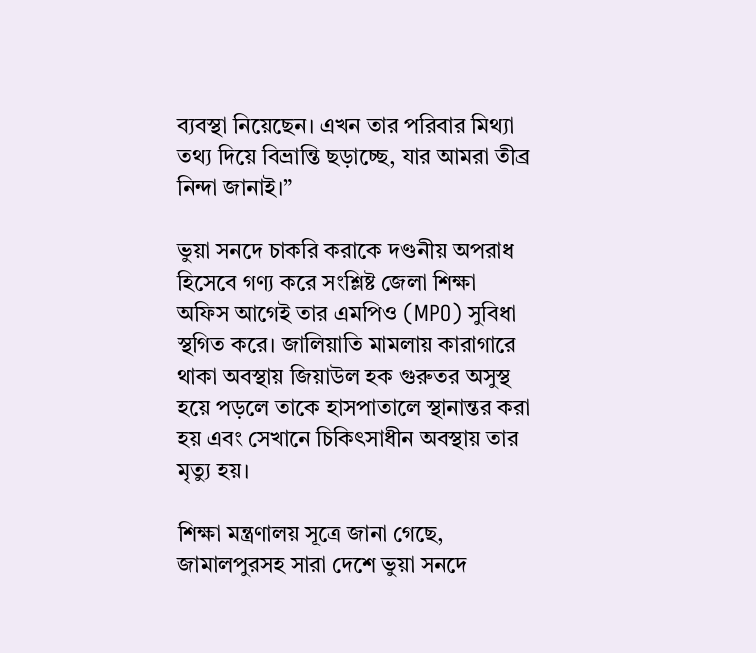ব্যবস্থা নিয়েছেন। এখন তার পরিবার মিথ্যা তথ্য দিয়ে বিভ্রান্তি ছড়াচ্ছে, যার আমরা তীব্র নিন্দা জানাই।”

ভুয়া সনদে চাকরি করাকে দণ্ডনীয় অপরাধ হিসেবে গণ্য করে সংশ্লিষ্ট জেলা শিক্ষা অফিস আগেই তার এমপিও (MPO) সুবিধা স্থগিত করে। জালিয়াতি মামলায় কারাগারে থাকা অবস্থায় জিয়াউল হক গুরুতর অসুস্থ হয়ে পড়লে তাকে হাসপাতালে স্থানান্তর করা হয় এবং সেখানে চিকিৎসাধীন অবস্থায় তার মৃত্যু হয়।

শিক্ষা মন্ত্রণালয় সূত্রে জানা গেছে, জামালপুরসহ সারা দেশে ভুয়া সনদে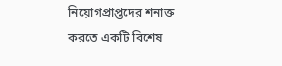নিয়োগপ্রাপ্তদের শনাক্ত করতে একটি বিশেষ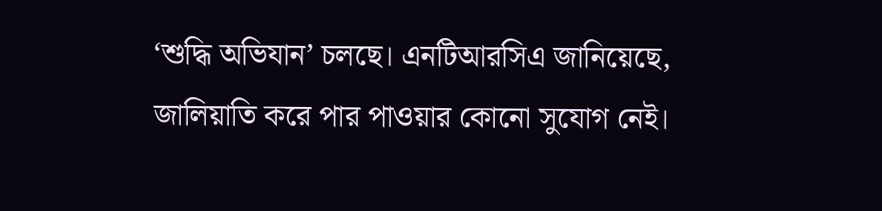‘শুদ্ধি অভিযান’ চলছে। এনটিআরসিএ জানিয়েছে, জালিয়াতি করে পার পাওয়ার কোনো সুযোগ নেই।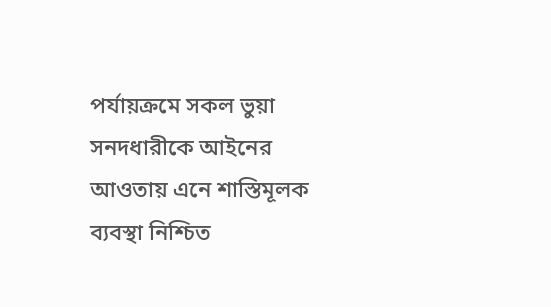পর্যায়ক্রমে সকল ভুয়া সনদধারীকে আইনের আওতায় এনে শাস্তিমূলক ব্যবস্থা নিশ্চিত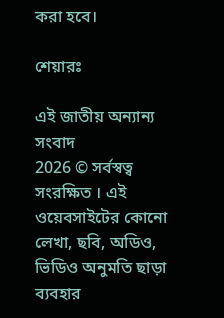করা হবে।

শেয়ারঃ

এই জাতীয় অন্যান্য সংবাদ
2026 © সর্বস্বত্ব সংরক্ষিত । এই ওয়েবসাইটের কোনো লেখা, ছবি, অডিও, ভিডিও অনুমতি ছাড়া ব্যবহার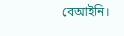বেআইনি।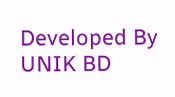Developed By UNIK BD